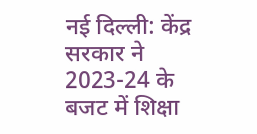नई दिल्ली: केंद्र सरकार ने 2023-24 के बजट में शिक्षा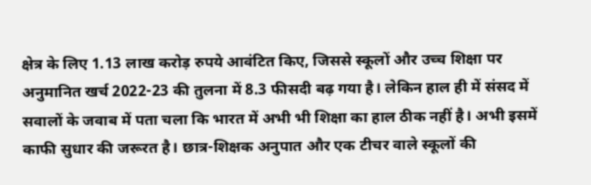क्षेत्र के लिए 1.13 लाख करोड़ रुपये आवंटित किए, जिससे स्कूलों और उच्च शिक्षा पर अनुमानित खर्च 2022-23 की तुलना में 8.3 फीसदी बढ़ गया है। लेकिन हाल ही में संसद में सवालों के जवाब में पता चला कि भारत में अभी भी शिक्षा का हाल ठीक नहीं है। अभी इसमें काफी सुधार की जरूरत है। छात्र-शिक्षक अनुपात और एक टीचर वाले स्कूलों की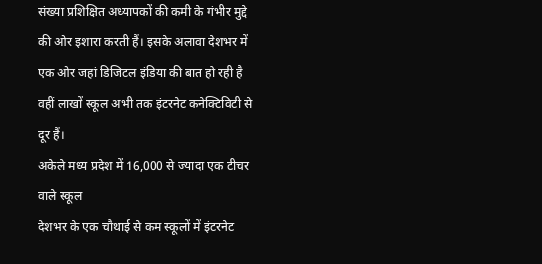संख्या प्रशिक्षित अध्यापकों की कमी के गंभीर मुद्दे की ओर इशारा करती हैं। इसके अलावा देशभर में एक ओर जहां डिजिटल इंडिया की बात हो रही है वहीं लाखों स्कूल अभी तक इंटरनेट कनेक्टिविटी से दूर हैं।
अकेले मध्य प्रदेश में 16,000 से ज्यादा एक टीचर वाले स्कूल
देशभर के एक चौथाई से कम स्कूलों में इंटरनेट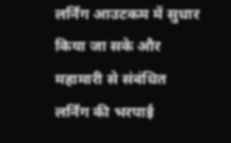लर्निंग आउटकम में सुधार किया जा सके और महामारी से संबंधित लर्निंग की भरपाई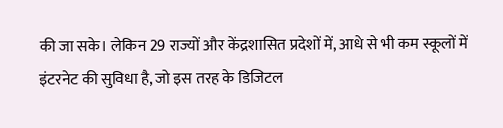की जा सके। लेकिन 29 राज्यों और केंद्रशासित प्रदेशों में, आधे से भी कम स्कूलों में इंटरनेट की सुविधा है, जो इस तरह के डिजिटल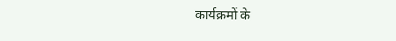कार्यक्रमों के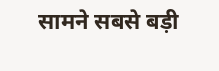सामने सबसे बड़ी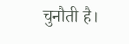चुनौती है।